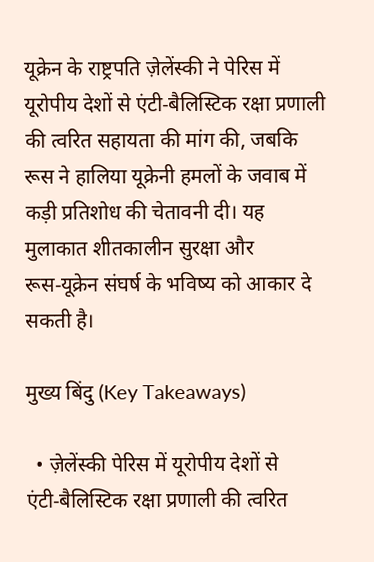यूक्रेन के राष्ट्रपति ज़ेलेंस्की ने पेरिस में यूरोपीय देशों से एंटी‑बैलिस्टिक रक्षा प्रणाली की त्वरित सहायता की मांग की, जबकि रूस ने हालिया यूक्रेनी हमलों के जवाब में कड़ी प्रतिशोध की चेतावनी दी। यह मुलाकात शीतकालीन सुरक्षा और रूस‑यूक्रेन संघर्ष के भविष्य को आकार दे सकती है।

मुख्य बिंदु (Key Takeaways)

  • ज़ेलेंस्की पेरिस में यूरोपीय देशों से एंटी‑बैलिस्टिक रक्षा प्रणाली की त्वरित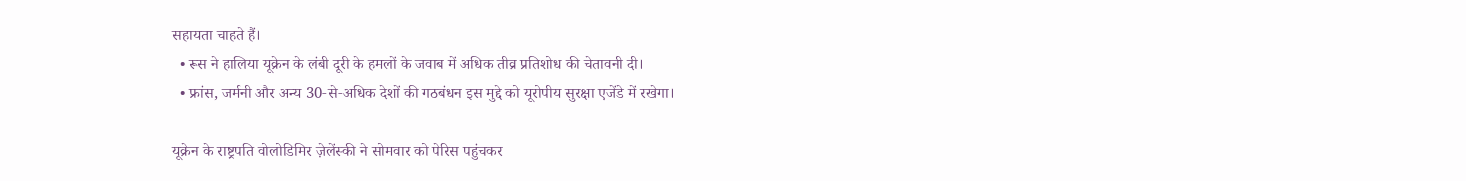सहायता चाहते हैं।
  • रूस ने हालिया यूक्रेन के लंबी दूरी के हमलों के जवाब में अधिक तीव्र प्रतिशोध की चेतावनी दी।
  • फ्रांस, जर्मनी और अन्य 30‑से‑अधिक देशों की गठबंधन इस मुद्दे को यूरोपीय सुरक्षा एजेंडे में रखेगा।

यूक्रेन के राष्ट्रपति वोलोडिमिर ज़ेलेंस्की ने सोमवार को पेरिस पहुंचकर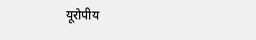यूरोपीय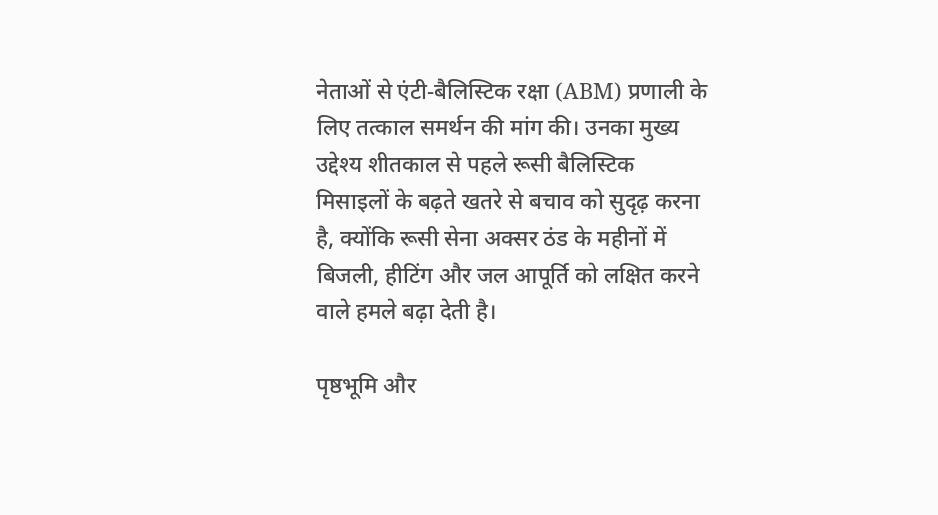नेताओं से एंटी‑बैलिस्टिक रक्षा (ABM) प्रणाली के लिए तत्काल समर्थन की मांग की। उनका मुख्य उद्देश्य शीतकाल से पहले रूसी बैलिस्टिक मिसाइलों के बढ़ते खतरे से बचाव को सुदृढ़ करना है, क्योंकि रूसी सेना अक्सर ठंड के महीनों में बिजली, हीटिंग और जल आपूर्ति को लक्षित करने वाले हमले बढ़ा देती है।

पृष्ठभूमि और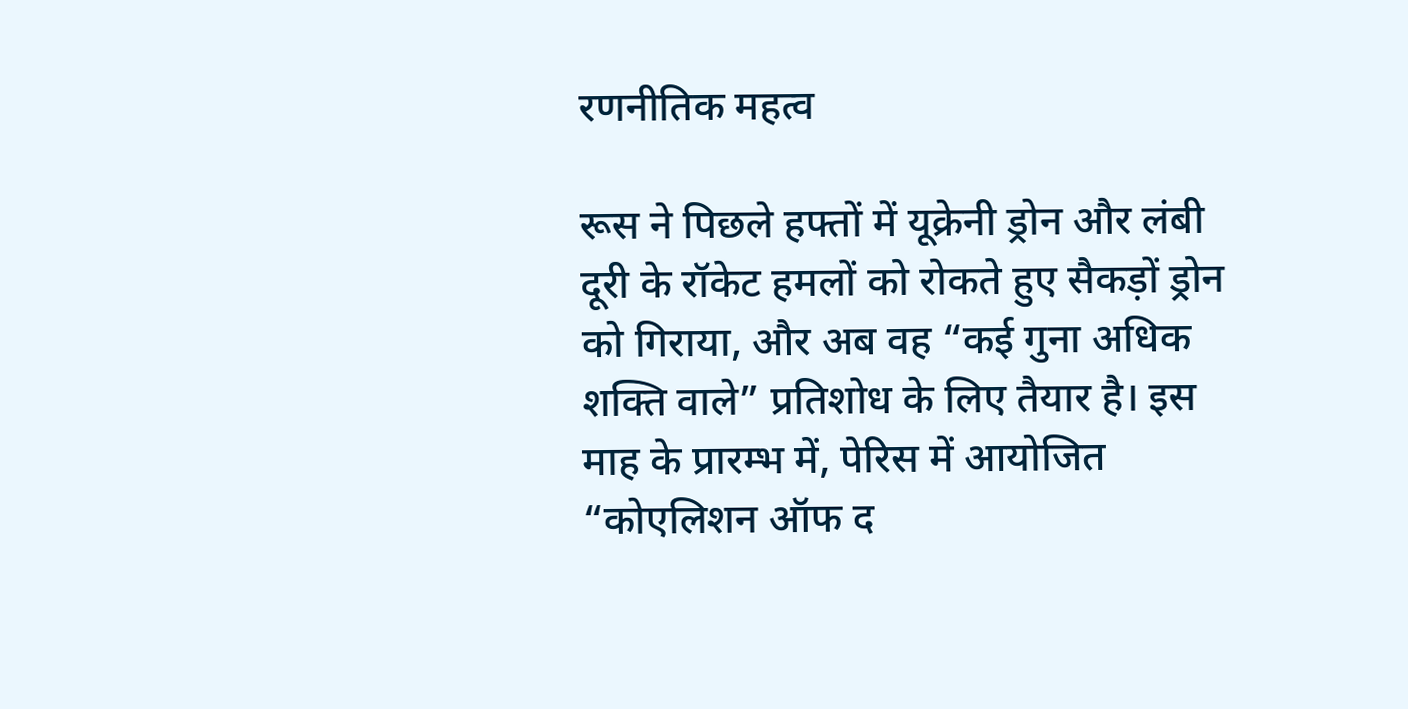रणनीतिक महत्व

रूस ने पिछले हफ्तों में यूक्रेनी ड्रोन और लंबी दूरी के रॉकेट हमलों को रोकते हुए सैकड़ों ड्रोन को गिराया, और अब वह “कई गुना अधिक शक्ति वाले” प्रतिशोध के लिए तैयार है। इस माह के प्रारम्भ में, पेरिस में आयोजित “कोएलिशन ऑफ द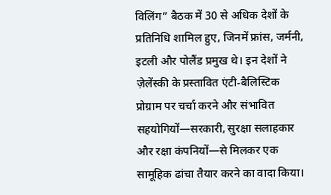विलिंग” बैठक में 30 से अधिक देशों के प्रतिनिधि शामिल हुए, जिनमें फ्रांस, जर्मनी, इटली और पोलैंड प्रमुख थे। इन देशों ने ज़ेलेंस्की के प्रस्तावित एंटी‑बैलिस्टिक प्रोग्राम पर चर्चा करने और संभावित सहयोगियों—सरकारी, सुरक्षा सलाहकार और रक्षा कंपनियों—से मिलकर एक सामूहिक ढांचा तैयार करने का वादा किया।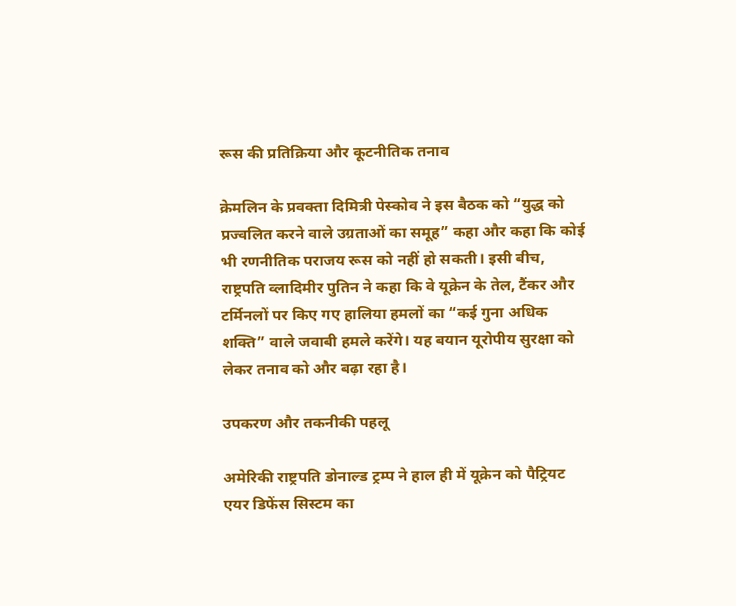रूस की प्रतिक्रिया और कूटनीतिक तनाव

क्रेमलिन के प्रवक्ता दिमित्री पेस्कोव ने इस बैठक को “युद्ध को प्रज्वलित करने वाले उग्रताओं का समूह” कहा और कहा कि कोई भी रणनीतिक पराजय रूस को नहीं हो सकती। इसी बीच, राष्ट्रपति व्लादिमीर पुतिन ने कहा कि वे यूक्रेन के तेल, टैंकर और टर्मिनलों पर किए गए हालिया हमलों का “कई गुना अधिक शक्ति” वाले जवाबी हमले करेंगे। यह बयान यूरोपीय सुरक्षा को लेकर तनाव को और बढ़ा रहा है।

उपकरण और तकनीकी पहलू

अमेरिकी राष्ट्रपति डोनाल्ड ट्रम्प ने हाल ही में यूक्रेन को पैट्रियट एयर डिफेंस सिस्टम का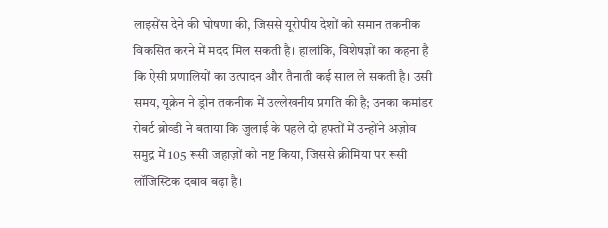लाइसेंस देने की घोषणा की, जिससे यूरोपीय देशों को समान तकनीक विकसित करने में मदद मिल सकती है। हालांकि, विशेषज्ञों का कहना है कि ऐसी प्रणालियों का उत्पादन और तैनाती कई साल ले सकती है। उसी समय, यूक्रेन ने ड्रोन तकनीक में उल्लेखनीय प्रगति की है; उनका कमांडर रोबर्ट ब्रोव्डी ने बताया कि जुलाई के पहले दो हफ्तों में उन्होंने अज़ोव समुद्र में 105 रूसी जहाज़ों को नष्ट किया, जिससे क्रीमिया पर रूसी लॉजिस्टिक दबाव बढ़ा है।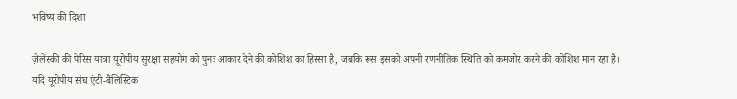भविष्य की दिशा

ज़ेलेंस्की की पेरिस यात्रा यूरोपीय सुरक्षा सहयोग को पुनः आकार देने की कोशिश का हिस्सा है, जबकि रूस इसको अपनी रणनीतिक स्थिति को कमजोर करने की कोशिश मान रहा है। यदि यूरोपीय संघ एंटी‑बैलिस्टिक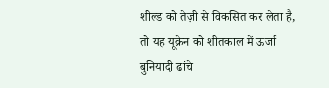शील्ड को तेज़ी से विकसित कर लेता है, तो यह यूक्रेन को शीतकाल में ऊर्जा बुनियादी ढांचे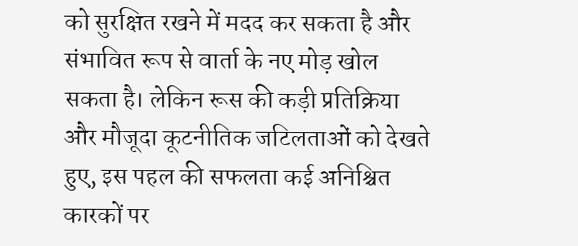को सुरक्षित रखने में मदद कर सकता है और संभावित रूप से वार्ता के नए मोड़ खोल सकता है। लेकिन रूस की कड़ी प्रतिक्रिया और मौजूदा कूटनीतिक जटिलताओं को देखते हुए, इस पहल की सफलता कई अनिश्चित कारकों पर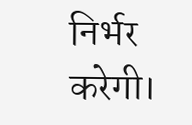निर्भर करेगी।